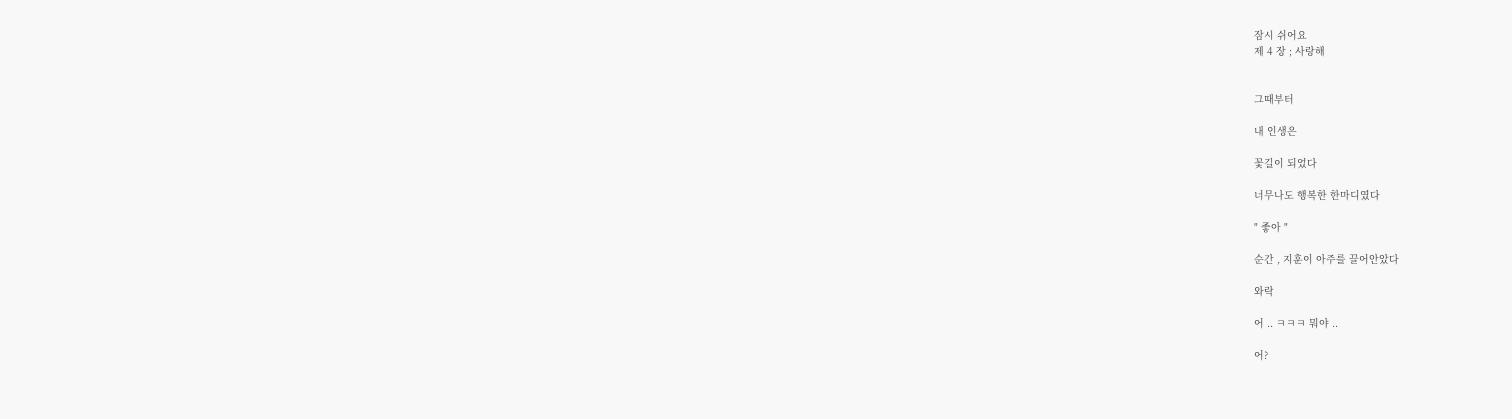잠시 쉬어요
제 4 장 ; 사랑해


그때부터

내 인생은

꽃길이 되었다

너무나도 행복한 한마디였다

" 좋아 "

순간 , 지훈이 아주를 끌어안았다

와락

어 .. ㅋㅋㅋ 뭐야 ..

어?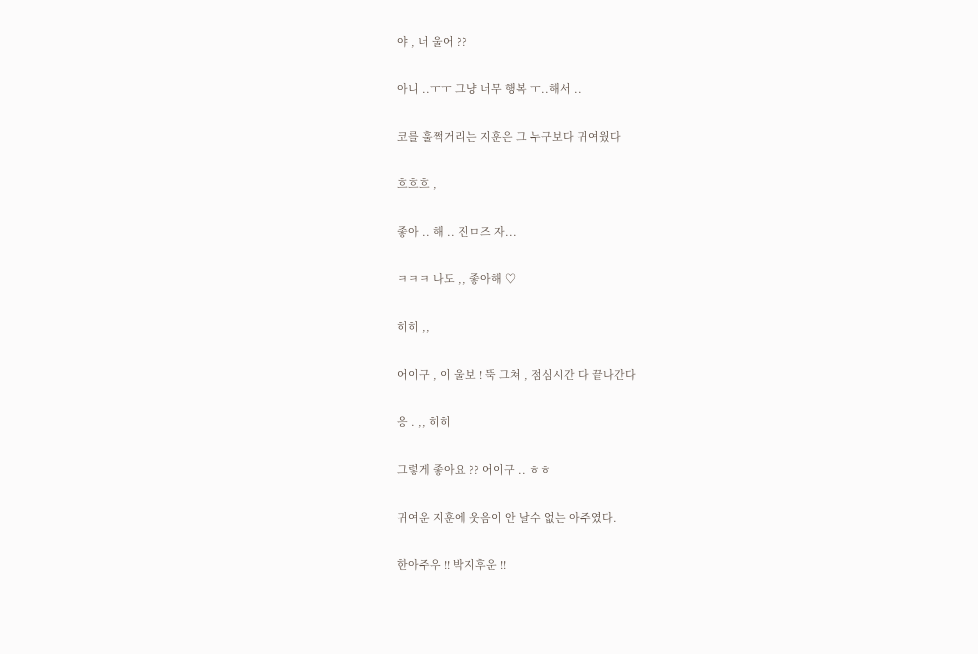야 , 너 울어 ??

아니 ..ㅜㅜ 그냥 너무 행복 ㅜ..해서 ..

코를 훌쩍거리는 지훈은 그 누구보다 귀여웠다

흐흐흐 ,

좋아 .. 해 .. 진ㅁ즈 자...

ㅋㅋㅋ 나도 ,, 좋아해 ♡

히히 ,,

어이구 , 이 울보 ! 뚝 그쳐 , 점심시간 다 끝나간다

응 . ,, 히히

그렇게 좋아요 ?? 어이구 .. ㅎㅎ

귀여운 지훈에 웃음이 안 날수 없는 아주였다.

한아주우 !! 박지후운 !!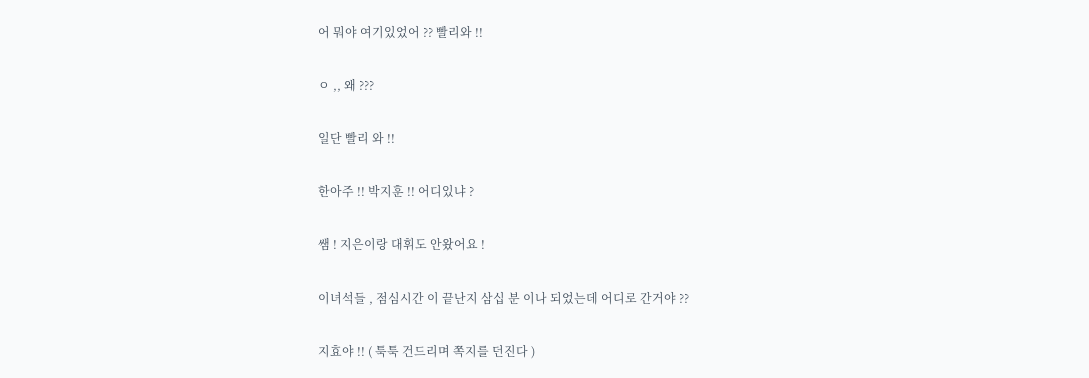어 뭐야 여기있었어 ?? 빨리와 !!

ㅇ ,, 왜 ???

일단 빨리 와 !!

한아주 !! 박지훈 !! 어디있냐 ?

쌤 ! 지은이랑 대휘도 안왔어요 !

이녀석들 , 점심시간 이 끝난지 삼십 분 이나 되었는데 어디로 간거야 ??

지효야 !! ( 툭툭 건드리며 쪽지를 던진다 )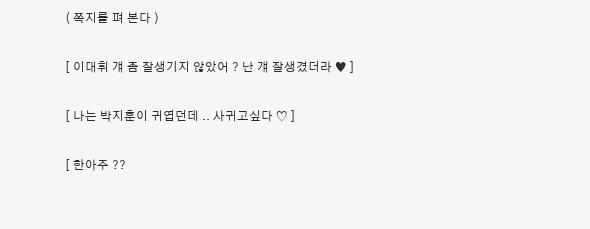( 쪽지를 펴 본다 )

[ 이대휘 걔 좀 잘생기지 않았어 ? 난 걔 잘생겼더라 ♥ ]

[ 나는 박지훈이 귀엽던데 .. 사귀고싶다 ♡ ]

[ 한아주 ??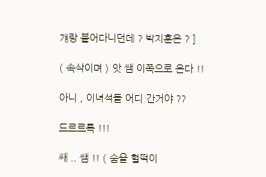걔랑 붙어다니던데 ? 박지훈은 ? ]

( 속삭이며 ) 앗 쌤 이쪽으로 온다 !!

아니 , 이녀석들 어디 간거야 ??

드르르륵 !!!

쌔 .. 쌤 !! ( 숨을 헐떡이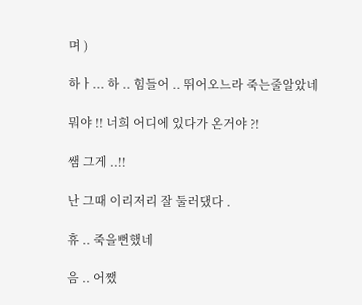며 )

하ㅏ... 하 .. 힘들어 .. 뛰어오느라 죽는줄알았네

뭐야 !! 너희 어디에 있다가 온거야 ?!

쌤 그게 ..!!

난 그때 이리저리 잘 둘러댔다 .

휴 .. 죽을뻔했네

음 .. 어쨌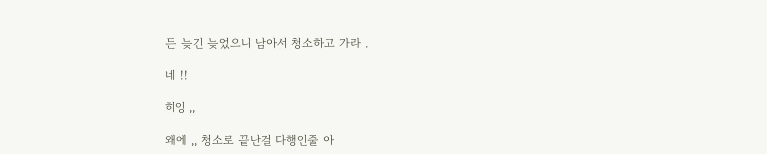든 늦긴 늦었으니 남아서 청소하고 가라 .

네 !!

히잉 ,,

왜에 ,, 청소로 끝난걸 다행인줄 아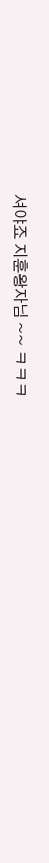셔야죠 지훈왕자님 ~~ ㅋㅋㅋ